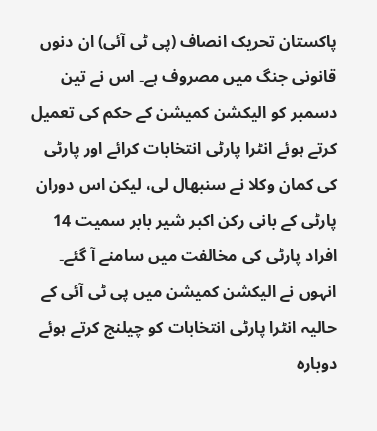پاکستان تحریک انصاف (پی ٹی آئی) ان دنوں قانونی جنگ میں مصروف ہے۔ اس نے تین دسمبر کو الیکشن کمیشن کے حکم کی تعمیل کرتے ہوئے انٹرا پارٹی انتخابات کرائے اور پارٹی کی کمان وکلا نے سنبھال لی، لیکن اس دوران پارٹی کے بانی رکن اکبر شیر بابر سمیت 14 افراد پارٹی کی مخالفت میں سامنے آ گئے۔
انہوں نے الیکشن کمیشن میں پی ٹی آئی کے حالیہ انٹرا پارٹی انتخابات کو چیلنج کرتے ہوئے دوبارہ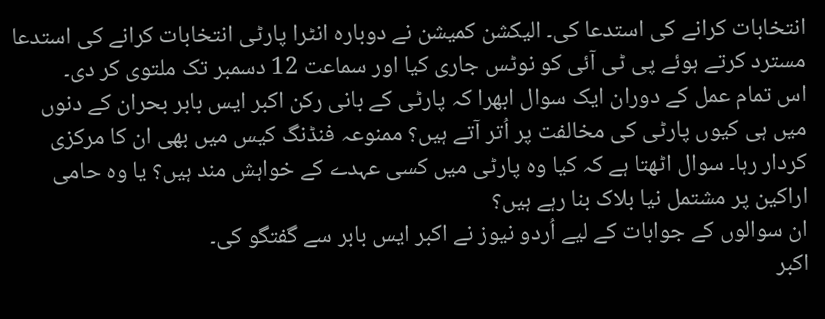انتخابات کرانے کی استدعا کی۔ الیکشن کمیشن نے دوبارہ انٹرا پارٹی انتخابات کرانے کی استدعا مسترد کرتے ہوئے پی ٹی آئی کو نوٹس جاری کیا اور سماعت 12 دسمبر تک ملتوی کر دی۔
اس تمام عمل کے دوران ایک سوال ابھرا کہ پارٹی کے بانی رکن اکبر ایس بابر بحران کے دنوں میں ہی کیوں پارٹی کی مخالفت پر اُتر آتے ہیں؟ ممنوعہ فنڈنگ کیس میں بھی ان کا مرکزی کردار رہا۔ سوال اٹھتا ہے کہ کیا وہ پارٹی میں کسی عہدے کے خواہش مند ہیں؟ یا وہ حامی اراکین پر مشتمل نیا بلاک بنا رہے ہیں؟
ان سوالوں کے جوابات کے لیے اُردو نیوز نے اکبر ایس بابر سے گفتگو کی۔
اکبر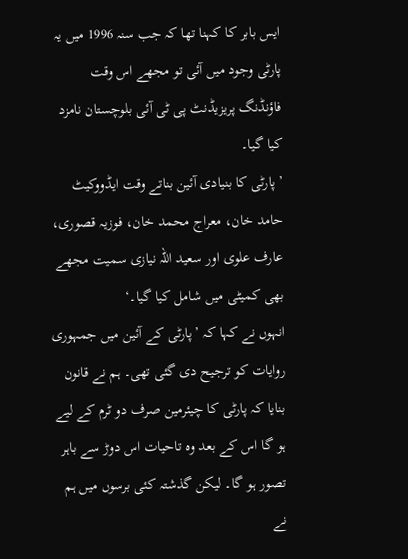ایس بابر کا کہنا تھا کہ جب سنہ 1996 میں یہ پارٹی وجود میں آئی تو مجھے اس وقت فاؤنڈنگ پریزیڈنٹ پی ٹی آئی بلوچستان نامزد کیا گیا۔
’پارٹی کا بنیادی آئین بناتے وقت ایڈووکیٹ حامد خان، معراج محمد خان، فوزیہ قصوری، عارف علوی اور سعید اللہ نیازی سمیت مجھے بھی کمیٹی میں شامل کیا گیا۔‘
انہوں نے کہا کہ ’پارٹی کے آئین میں جمہوری روایات کو ترجیح دی گئی تھی۔ ہم نے قانون بنایا کہ پارٹی کا چیئرمین صرف دو ٹرم کے لیے ہو گا اس کے بعد وہ تاحیات اس دوڑ سے باہر تصور ہو گا۔ لیکن گذشتہ کئی برسوں میں ہم نے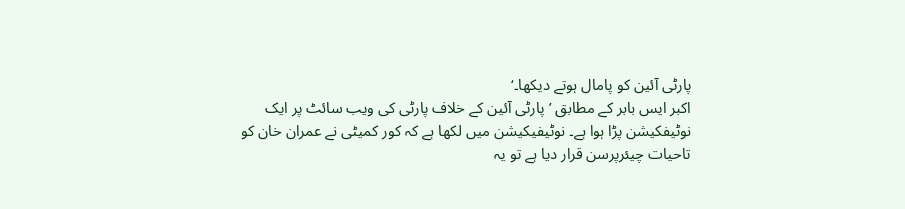پارٹی آئین کو پامال ہوتے دیکھا۔‘
اکبر ایس بابر کے مطابق ’پارٹی آئین کے خلاف پارٹی کی ویب سائٹ پر ایک نوٹیفکیشن پڑا ہوا ہے۔ نوٹیفیکیشن میں لکھا ہے کہ کور کمیٹی نے عمران خان کو تاحیات چیئرپرسن قرار دیا ہے تو یہ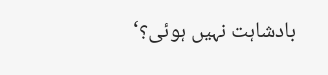بادشاہت نہیں ہوئی؟‘